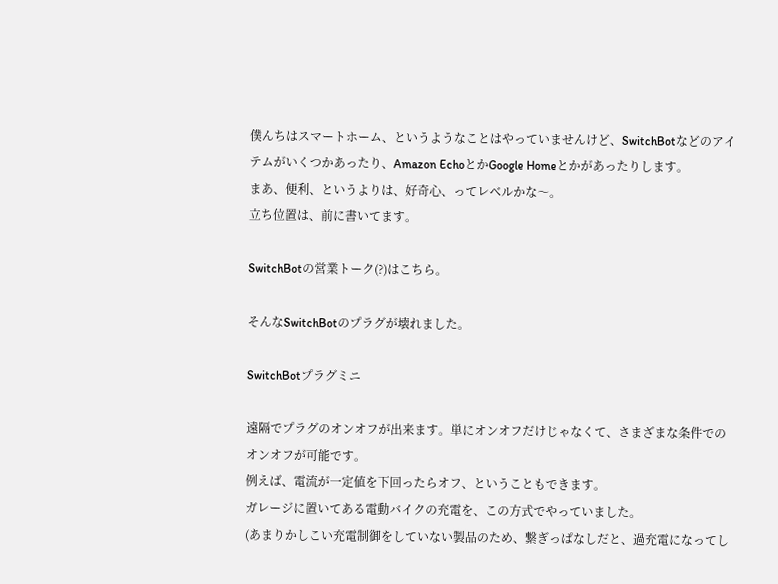僕んちはスマートホーム、というようなことはやっていませんけど、SwitchBotなどのアイテムがいくつかあったり、Amazon EchoとかGoogle Homeとかがあったりします。
まあ、便利、というよりは、好奇心、ってレベルかな〜。
立ち位置は、前に書いてます。

SwitchBotの営業トーク(?)はこちら。

そんなSwitchBotのプラグが壊れました。

SwitchBotプラグミニ

遠隔でプラグのオンオフが出来ます。単にオンオフだけじゃなくて、さまざまな条件でのオンオフが可能です。
例えば、電流が一定値を下回ったらオフ、ということもできます。
ガレージに置いてある電動バイクの充電を、この方式でやっていました。
(あまりかしこい充電制御をしていない製品のため、繋ぎっぱなしだと、過充電になってし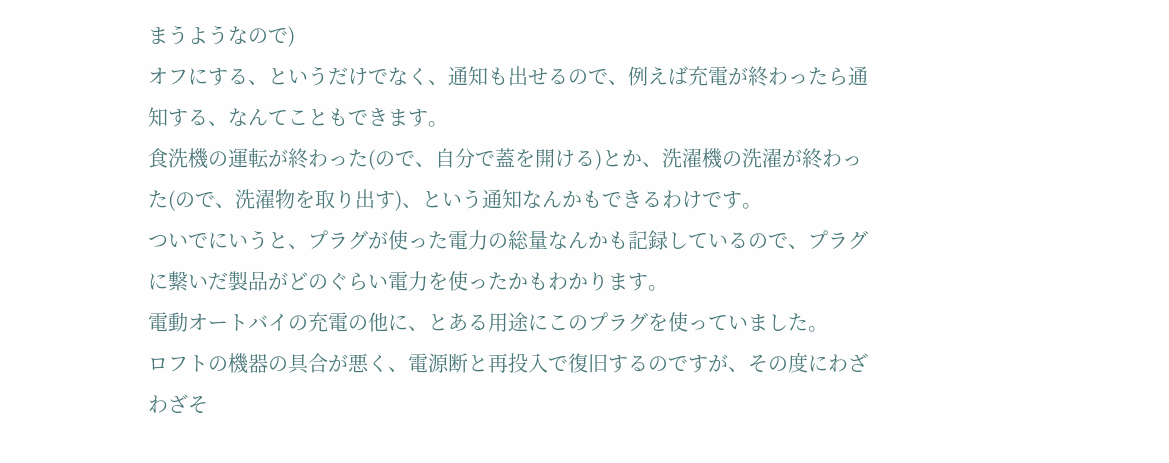まうようなので)
オフにする、というだけでなく、通知も出せるので、例えば充電が終わったら通知する、なんてこともできます。
食洗機の運転が終わった(ので、自分で蓋を開ける)とか、洗濯機の洗濯が終わった(ので、洗濯物を取り出す)、という通知なんかもできるわけです。
ついでにいうと、プラグが使った電力の総量なんかも記録しているので、プラグに繋いだ製品がどのぐらい電力を使ったかもわかります。
電動オートバイの充電の他に、とある用途にこのプラグを使っていました。
ロフトの機器の具合が悪く、電源断と再投入で復旧するのですが、その度にわざわざそ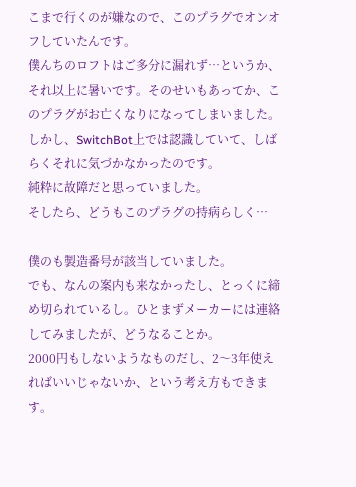こまで行くのが嫌なので、このプラグでオンオフしていたんです。
僕んちのロフトはご多分に漏れず…というか、それ以上に暑いです。そのせいもあってか、このプラグがお亡くなりになってしまいました。
しかし、SwitchBot上では認識していて、しばらくそれに気づかなかったのです。
純粋に故障だと思っていました。
そしたら、どうもこのプラグの持病らしく…

僕のも製造番号が該当していました。
でも、なんの案内も来なかったし、とっくに締め切られているし。ひとまずメーカーには連絡してみましたが、どうなることか。
2000円もしないようなものだし、2〜3年使えればいいじゃないか、という考え方もできます。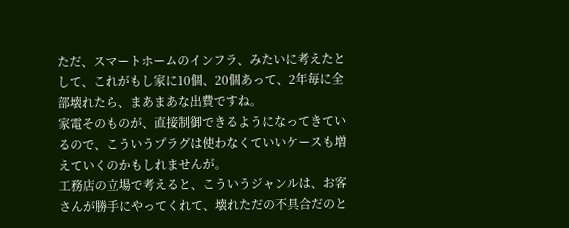ただ、スマートホームのインフラ、みたいに考えたとして、これがもし家に10個、20個あって、2年毎に全部壊れたら、まあまあな出費ですね。
家電そのものが、直接制御できるようになってきているので、こういうプラグは使わなくていいケースも増えていくのかもしれませんが。
工務店の立場で考えると、こういうジャンルは、お客さんが勝手にやってくれて、壊れただの不具合だのと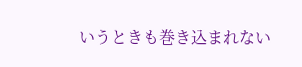いうときも巻き込まれない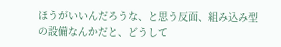ほうがいいんだろうな、と思う反面、組み込み型の設備なんかだと、どうして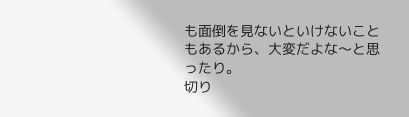も面倒を見ないといけないこともあるから、大変だよな〜と思ったり。
切り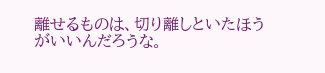離せるものは、切り離しといたほうがいいんだろうな。